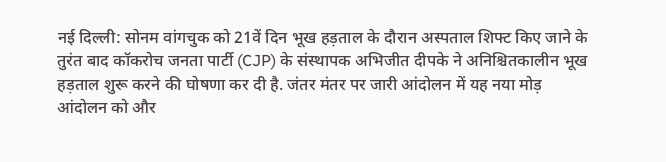नई दिल्ली: सोनम वांगचुक को 21वें दिन भूख हड़ताल के दौरान अस्पताल शिफ्ट किए जाने के तुरंत बाद कॉकरोच जनता पार्टी (CJP) के संस्थापक अभिजीत दीपके ने अनिश्चितकालीन भूख हड़ताल शुरू करने की घोषणा कर दी है. जंतर मंतर पर जारी आंदोलन में यह नया मोड़ आंदोलन को और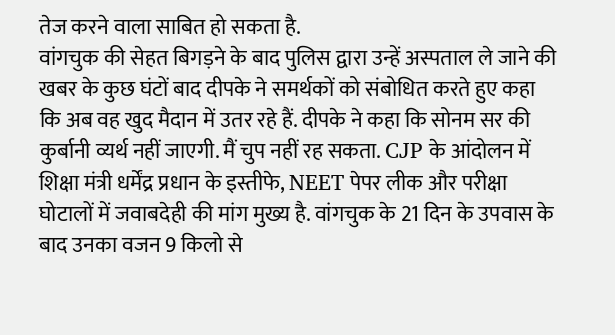तेज करने वाला साबित हो सकता है.
वांगचुक की सेहत बिगड़ने के बाद पुलिस द्वारा उन्हें अस्पताल ले जाने की खबर के कुछ घंटों बाद दीपके ने समर्थकों को संबोधित करते हुए कहा कि अब वह खुद मैदान में उतर रहे हैं. दीपके ने कहा कि सोनम सर की कुर्बानी व्यर्थ नहीं जाएगी. मैं चुप नहीं रह सकता. CJP के आंदोलन में शिक्षा मंत्री धर्मेंद्र प्रधान के इस्तीफे, NEET पेपर लीक और परीक्षा घोटालों में जवाबदेही की मांग मुख्य है. वांगचुक के 21 दिन के उपवास के बाद उनका वजन 9 किलो से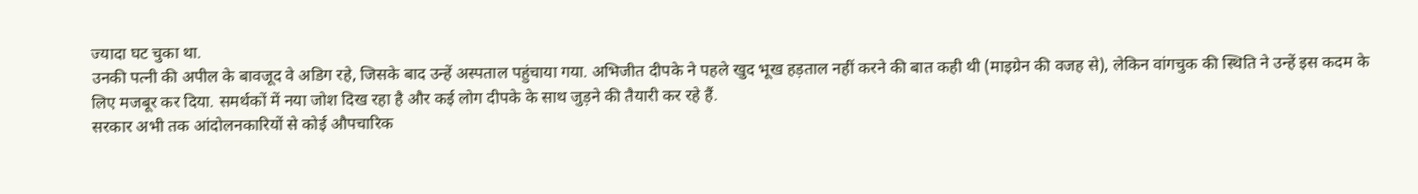ज्यादा घट चुका था.
उनकी पत्नी की अपील के बावजूद वे अडिग रहे, जिसके बाद उन्हें अस्पताल पहुंचाया गया. अभिजीत दीपके ने पहले खुद भूख हड़ताल नहीं करने की बात कही थी (माइग्रेन की वजह से), लेकिन वांगचुक की स्थिति ने उन्हें इस कदम के लिए मजबूर कर दिया. समर्थकों में नया जोश दिख रहा है और कई लोग दीपके के साथ जुड़ने की तैयारी कर रहे हैं.
सरकार अभी तक आंदोलनकारियों से कोई औपचारिक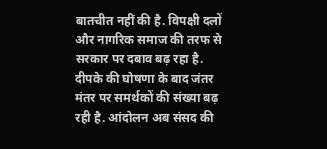बातचीत नहीं की है. विपक्षी दलों और नागरिक समाज की तरफ से सरकार पर दबाव बढ़ रहा है. दीपके की घोषणा के बाद जंतर मंतर पर समर्थकों की संख्या बढ़ रही है. आंदोलन अब संसद की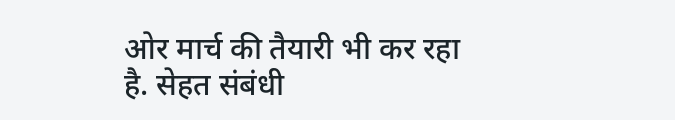ओर मार्च की तैयारी भी कर रहा है. सेहत संबंधी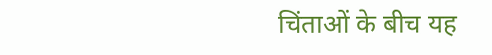चिंताओं के बीच यह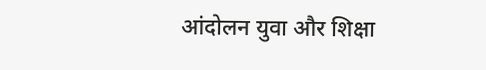आंदोलन युवा और शिक्षा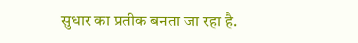सुधार का प्रतीक बनता जा रहा है.